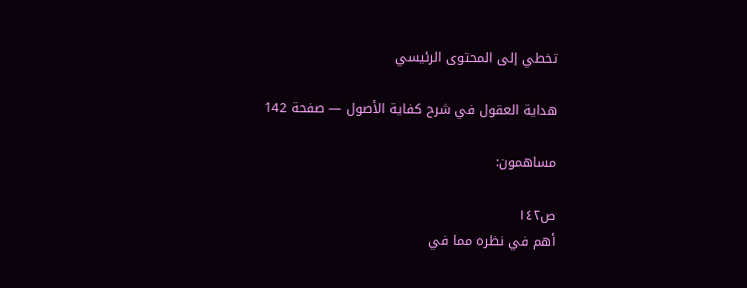تخطي إلى المحتوى الرئيسي

هداية العقول في شرح كفاية الأصول — صفحة 142

مساهمون:

ص١٤٢
أهم في نظره مما في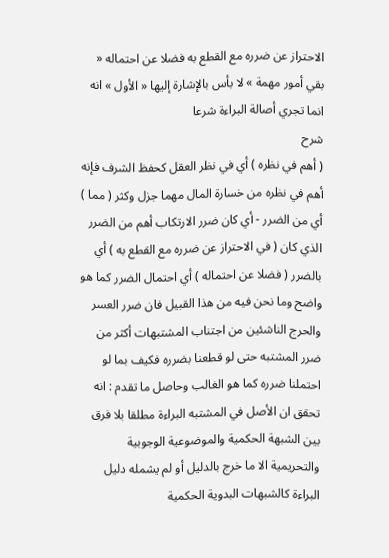الاحتراز عن ضرره مع القطع به فضلا عن احتماله « بقي أمور مهمة » لا بأس بالإشارة إليها « الأول » انه انما تجري أصالة البراءة شرعا
شرح
( أهم في نظره ) أي في نظر العقل كحفظ الشرف فإنه أهم في نظره من خسارة المال مهما جزل وكثر ( مما ) أي من الضرر - أي كان ضرر الارتكاب أهم من الضرر الذي كان ( في الاحتراز عن ضرره مع القطع به ) أي بالضرر ( فضلا عن احتماله ) أي احتمال الضرر كما هو واضح وما نحن فيه من هذا القبيل فان ضرر العسر والحرج الناشئين من اجتناب المشتبهات أكثر من ضرر المشتبه حتى لو قطعنا بضرره فكيف بما لو احتملنا ضرره كما هو الغالب وحاصل ما تقدم : انه تحقق ان الأصل في المشتبه البراءة مطلقا بلا فرق بين الشبهة الحكمية والموضوعية الوجوبية والتحريمية الا ما خرج بالدليل أو لم يشمله دليل البراءة كالشبهات البدوية الحكمية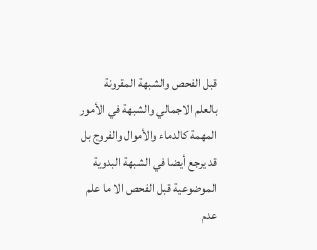قبل الفحص والشبهة المقرونة بالعلم الاجمالي والشبهة في الأمور المهمة كالدماء والأموال والفروج بل قد يرجع أيضا في الشبهة البدوية الموضوعية قبل الفحص الا ما علم عدم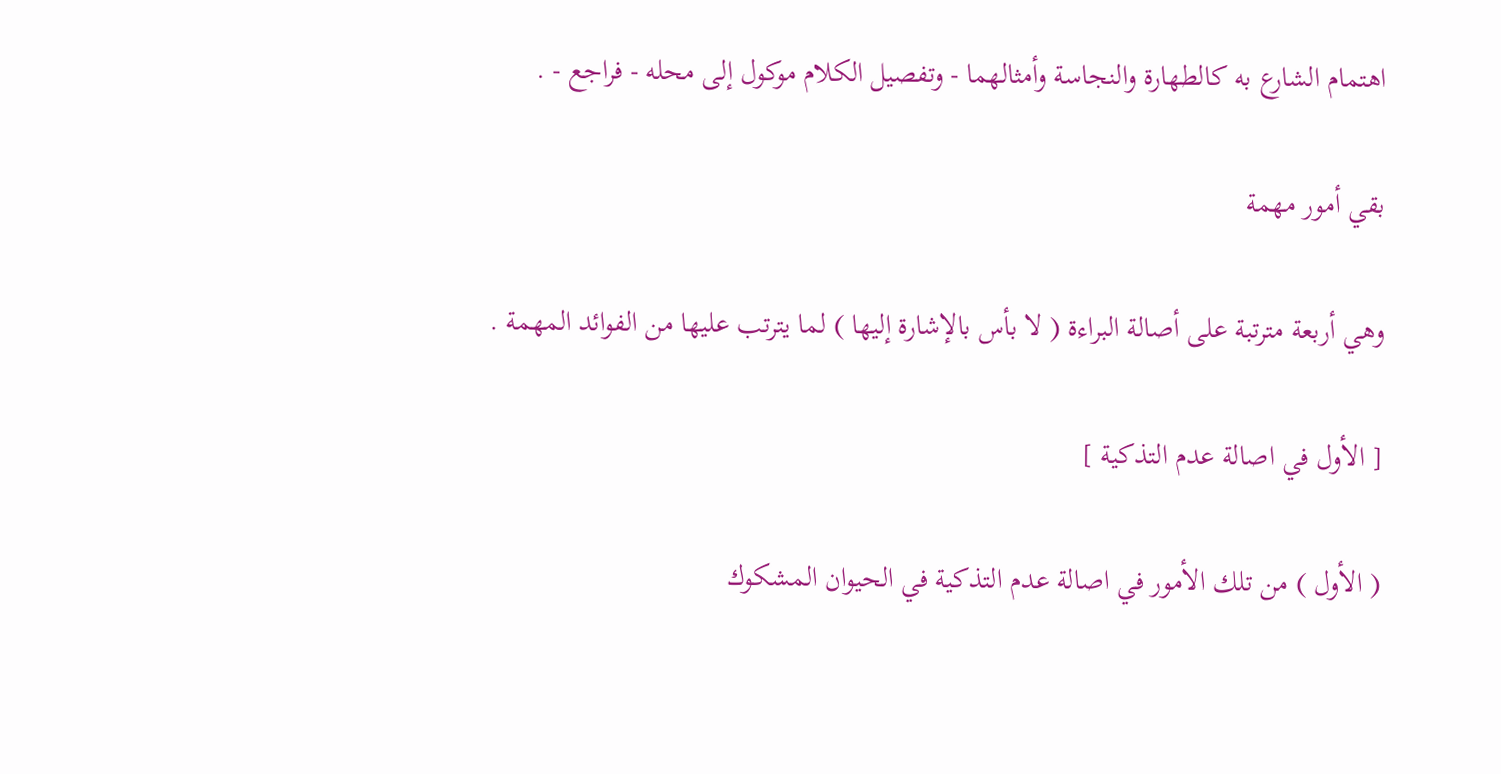اهتمام الشارع به كالطهارة والنجاسة وأمثالهما - وتفصيل الكلام موكول إلى محله - فراجع - .

بقي أمور مهمة

وهي أربعة مترتبة على أصالة البراءة ( لا بأس بالإشارة إليها ) لما يترتب عليها من الفوائد المهمة .

[ الأول في اصالة عدم التذكية ]

( الأول ) من تلك الأمور في اصالة عدم التذكية في الحيوان المشكوك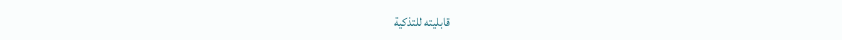قابليته للتذكية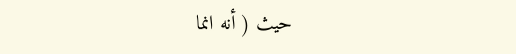حيث ( أنه انما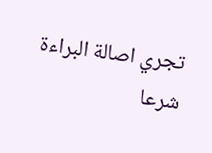تجري اصالة البراءة شرعا